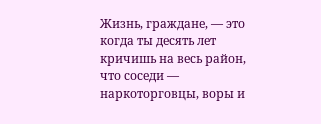Жизнь, граждане, — это когда ты десять лет кричишь на весь район, что соседи — наркоторговцы, воры и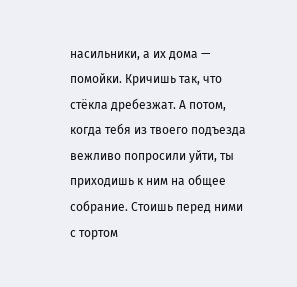насильники, а их дома — помойки. Кричишь так, что стёкла дребезжат. А потом, когда тебя из твоего подъезда вежливо попросили уйти, ты приходишь к ним на общее собрание. Стоишь перед ними с тортом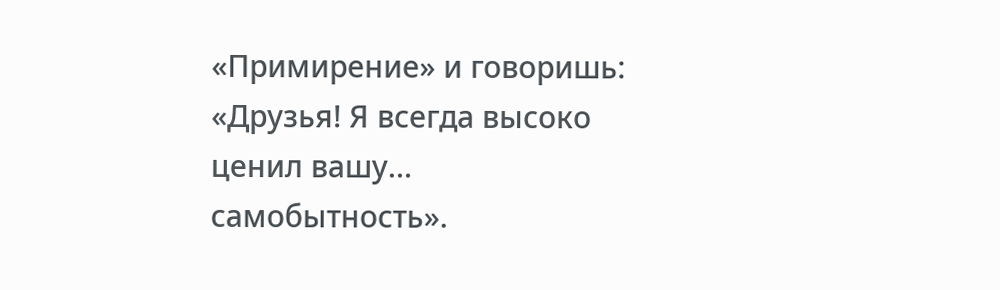«Примирение» и говоришь: «Друзья! Я всегда высоко ценил вашу… самобытность».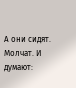А они сидят. Молчат. И думают: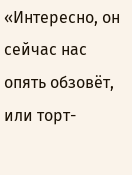«Интересно, он сейчас нас опять обзовёт, или торт-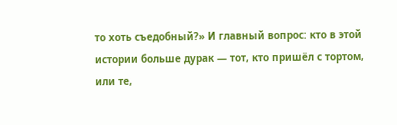то хоть съедобный?» И главный вопрос: кто в этой истории больше дурак — тот, кто пришёл с тортом, или те,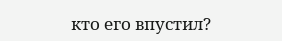кто его впустил?